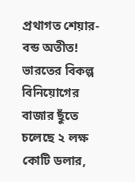প্রথাগত শেয়ার-বন্ড অতীত! ভারতের বিকল্প বিনিয়োগের বাজার ছুঁতে চলেছে ২ লক্ষ কোটি ডলার,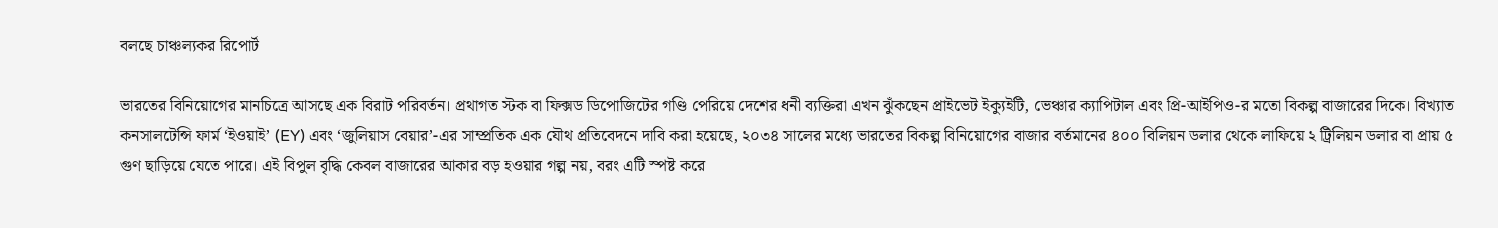বলছে চাঞ্চল্যকর রিপোর্ট

ভারতের বিনিয়োগের মানচিত্রে আসছে এক বিরাট পরিবর্তন। প্রথাগত স্টক বা ফিক্সড ডিপোজিটের গণ্ডি পেরিয়ে দেশের ধনী ব্যক্তিরা এখন ঝুঁকছেন প্রাইভেট ইক্যুইটি, ভেঞ্চার ক্যাপিটাল এবং প্রি-আইপিও-র মতো বিকল্প বাজারের দিকে। বিখ্যাত কনসালটেন্সি ফার্ম ‘ইওয়াই’ (EY) এবং ‘জুলিয়াস বেয়ার’-এর সাম্প্রতিক এক যৌথ প্রতিবেদনে দাবি করা হয়েছে, ২০৩৪ সালের মধ্যে ভারতের বিকল্প বিনিয়োগের বাজার বর্তমানের ৪০০ বিলিয়ন ডলার থেকে লাফিয়ে ২ ট্রিলিয়ন ডলার বা প্রায় ৫ গুণ ছাড়িয়ে যেতে পারে। এই বিপুল বৃদ্ধি কেবল বাজারের আকার বড় হওয়ার গল্প নয়, বরং এটি স্পষ্ট করে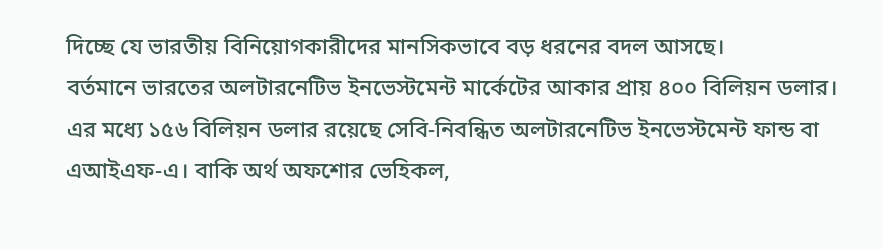দিচ্ছে যে ভারতীয় বিনিয়োগকারীদের মানসিকভাবে বড় ধরনের বদল আসছে।
বর্তমানে ভারতের অলটারনেটিভ ইনভেস্টমেন্ট মার্কেটের আকার প্রায় ৪০০ বিলিয়ন ডলার। এর মধ্যে ১৫৬ বিলিয়ন ডলার রয়েছে সেবি-নিবন্ধিত অলটারনেটিভ ইনভেস্টমেন্ট ফান্ড বা এআইএফ-এ। বাকি অর্থ অফশোর ভেহিকল,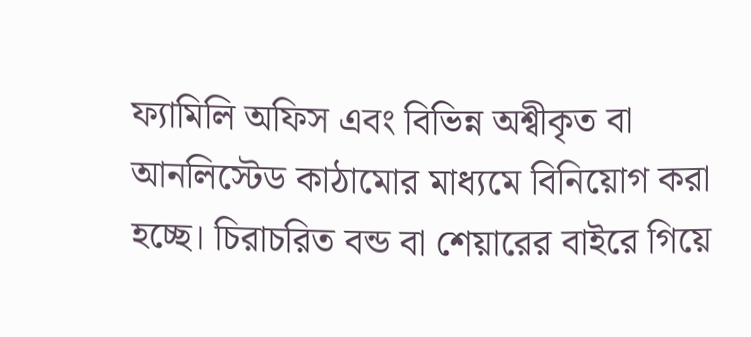ফ্যামিলি অফিস এবং বিভিন্ন অশ্বীকৃত বা আনলিস্টেড কাঠামোর মাধ্যমে বিনিয়োগ করা হচ্ছে। চিরাচরিত বন্ড বা শেয়ারের বাইরে গিয়ে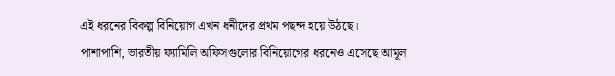এই ধরনের বিকল্প বিনিয়োগ এখন ধনীদের প্রথম পছন্দ হয়ে উঠছে।
পাশাপাশি, ভারতীয় ফ্যামিলি অফিসগুলোর বিনিয়োগের ধরনেও এসেছে আমূল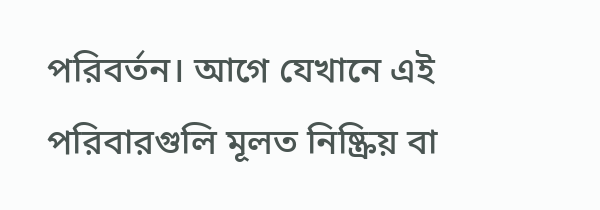পরিবর্তন। আগে যেখানে এই পরিবারগুলি মূলত নিষ্ক্রিয় বা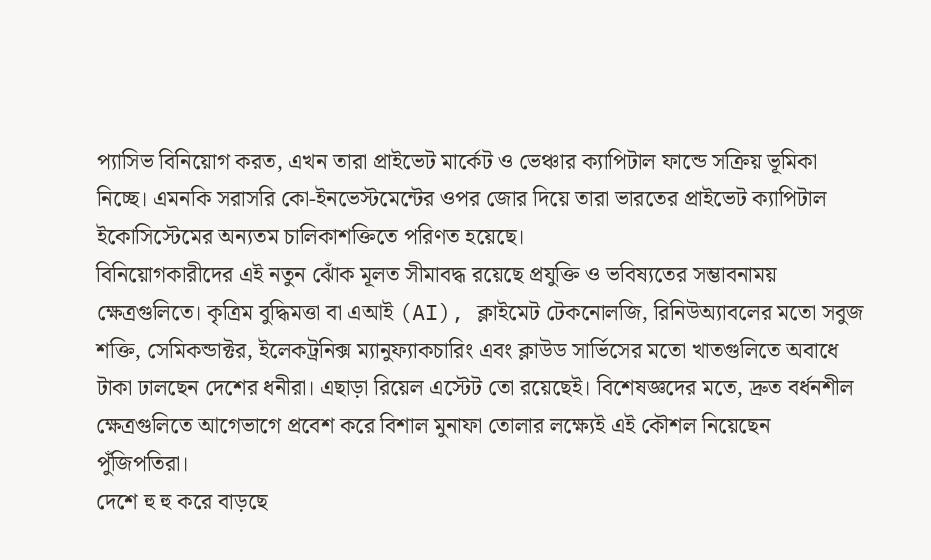প্যাসিভ বিনিয়োগ করত, এখন তারা প্রাইভেট মার্কেট ও ভেঞ্চার ক্যাপিটাল ফান্ডে সক্রিয় ভূমিকা নিচ্ছে। এমনকি সরাসরি কো-ইনভেস্টমেন্টের ওপর জোর দিয়ে তারা ভারতের প্রাইভেট ক্যাপিটাল ইকোসিস্টেমের অন্যতম চালিকাশক্তিতে পরিণত হয়েছে।
বিনিয়োগকারীদের এই নতুন ঝোঁক মূলত সীমাবদ্ধ রয়েছে প্রযুক্তি ও ভবিষ্যতের সম্ভাবনাময় ক্ষেত্রগুলিতে। কৃত্রিম বুদ্ধিমত্তা বা এআই (AI), ক্লাইমেট টেকনোলজি, রিনিউঅ্যাবলের মতো সবুজ শক্তি, সেমিকন্ডাক্টর, ইলেকট্রনিক্স ম্যানুফ্যাকচারিং এবং ক্লাউড সার্ভিসের মতো খাতগুলিতে অবাধে টাকা ঢালছেন দেশের ধনীরা। এছাড়া রিয়েল এস্টেট তো রয়েছেই। বিশেষজ্ঞদের মতে, দ্রুত বর্ধনশীল ক্ষেত্রগুলিতে আগেভাগে প্রবেশ করে বিশাল মুনাফা তোলার লক্ষ্যেই এই কৌশল নিয়েছেন পুঁজিপতিরা।
দেশে হু হু করে বাড়ছে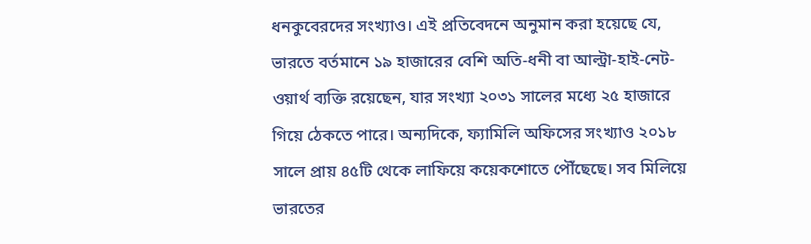ধনকুবেরদের সংখ্যাও। এই প্রতিবেদনে অনুমান করা হয়েছে যে, ভারতে বর্তমানে ১৯ হাজারের বেশি অতি-ধনী বা আল্ট্রা-হাই-নেট-ওয়ার্থ ব্যক্তি রয়েছেন, যার সংখ্যা ২০৩১ সালের মধ্যে ২৫ হাজারে গিয়ে ঠেকতে পারে। অন্যদিকে, ফ্যামিলি অফিসের সংখ্যাও ২০১৮ সালে প্রায় ৪৫টি থেকে লাফিয়ে কয়েকশোতে পৌঁছেছে। সব মিলিয়ে ভারতের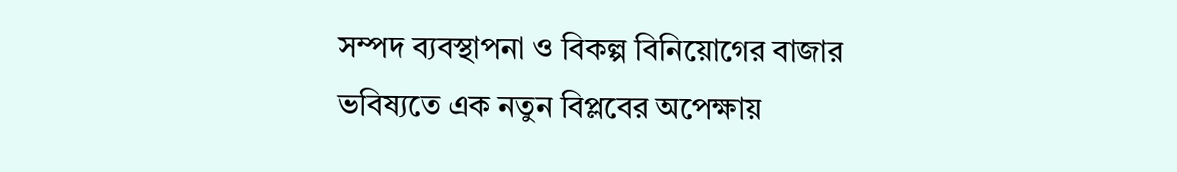সম্পদ ব্যবস্থাপনা ও বিকল্প বিনিয়োগের বাজার ভবিষ্যতে এক নতুন বিপ্লবের অপেক্ষায়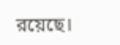রয়েছে।